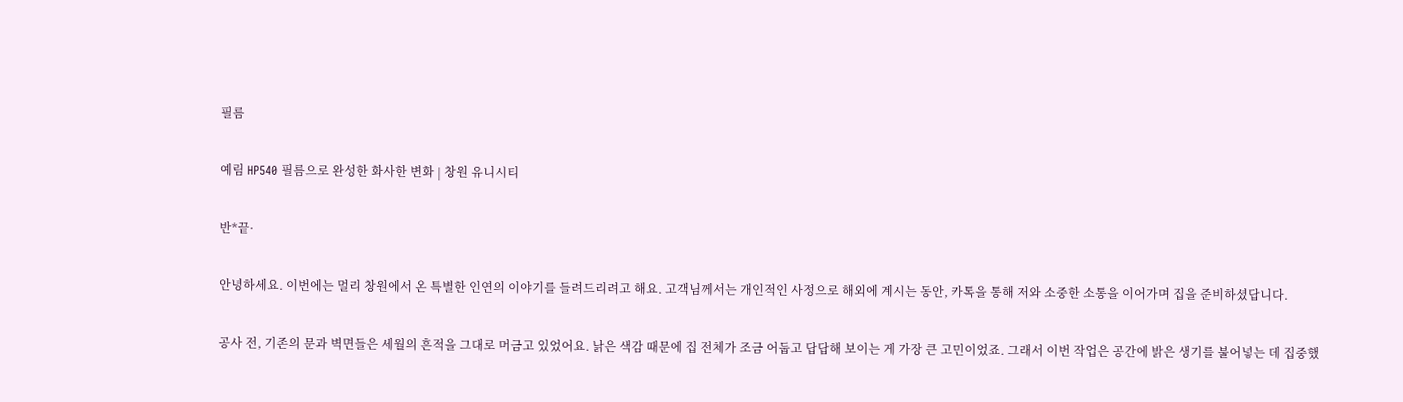필름

예림 HP540 필름으로 완성한 화사한 변화 | 창원 유니시티

반*끝·

안녕하세요. 이번에는 멀리 창원에서 온 특별한 인연의 이야기를 들려드리려고 해요. 고객님께서는 개인적인 사정으로 해외에 계시는 동안, 카톡을 통해 저와 소중한 소통을 이어가며 집을 준비하셨답니다.

공사 전, 기존의 문과 벽면들은 세월의 흔적을 그대로 머금고 있었어요. 낡은 색감 때문에 집 전체가 조금 어둡고 답답해 보이는 게 가장 큰 고민이었죠. 그래서 이번 작업은 공간에 밝은 생기를 불어넣는 데 집중했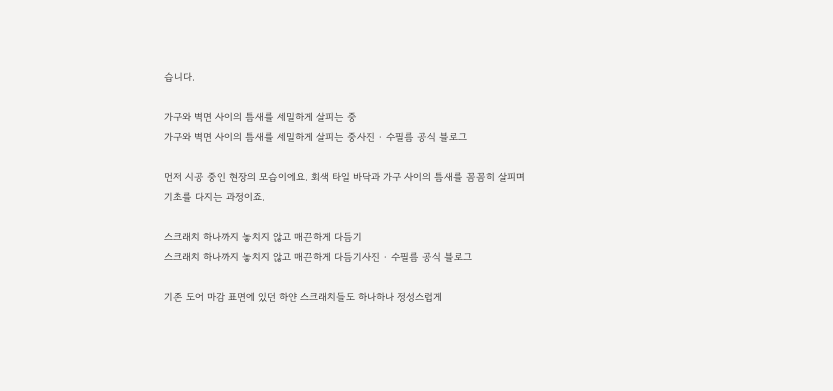습니다.

가구와 벽면 사이의 틈새를 세밀하게 살피는 중
가구와 벽면 사이의 틈새를 세밀하게 살피는 중사진 · 수필름 공식 블로그

먼저 시공 중인 현장의 모습이에요. 회색 타일 바닥과 가구 사이의 틈새를 꼼꼼히 살피며 기초를 다지는 과정이죠.

스크래치 하나까지 놓치지 않고 매끈하게 다듬기
스크래치 하나까지 놓치지 않고 매끈하게 다듬기사진 · 수필름 공식 블로그

기존 도어 마감 표면에 있던 하얀 스크래치들도 하나하나 정성스럽게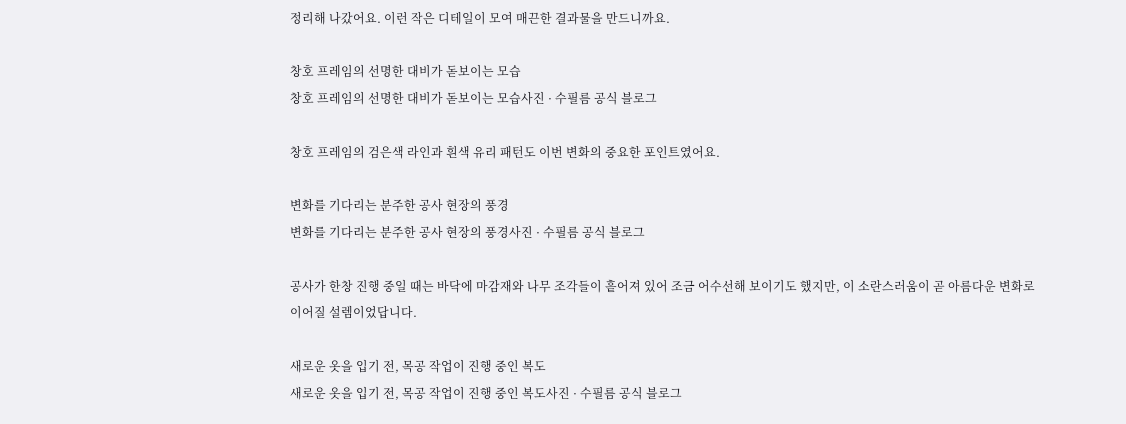정리해 나갔어요. 이런 작은 디테일이 모여 매끈한 결과물을 만드니까요.

창호 프레임의 선명한 대비가 돋보이는 모습
창호 프레임의 선명한 대비가 돋보이는 모습사진 · 수필름 공식 블로그

창호 프레임의 검은색 라인과 흰색 유리 패턴도 이번 변화의 중요한 포인트였어요.

변화를 기다리는 분주한 공사 현장의 풍경
변화를 기다리는 분주한 공사 현장의 풍경사진 · 수필름 공식 블로그

공사가 한창 진행 중일 때는 바닥에 마감재와 나무 조각들이 흩어져 있어 조금 어수선해 보이기도 했지만, 이 소란스러움이 곧 아름다운 변화로 이어질 설렘이었답니다.

새로운 옷을 입기 전, 목공 작업이 진행 중인 복도
새로운 옷을 입기 전, 목공 작업이 진행 중인 복도사진 · 수필름 공식 블로그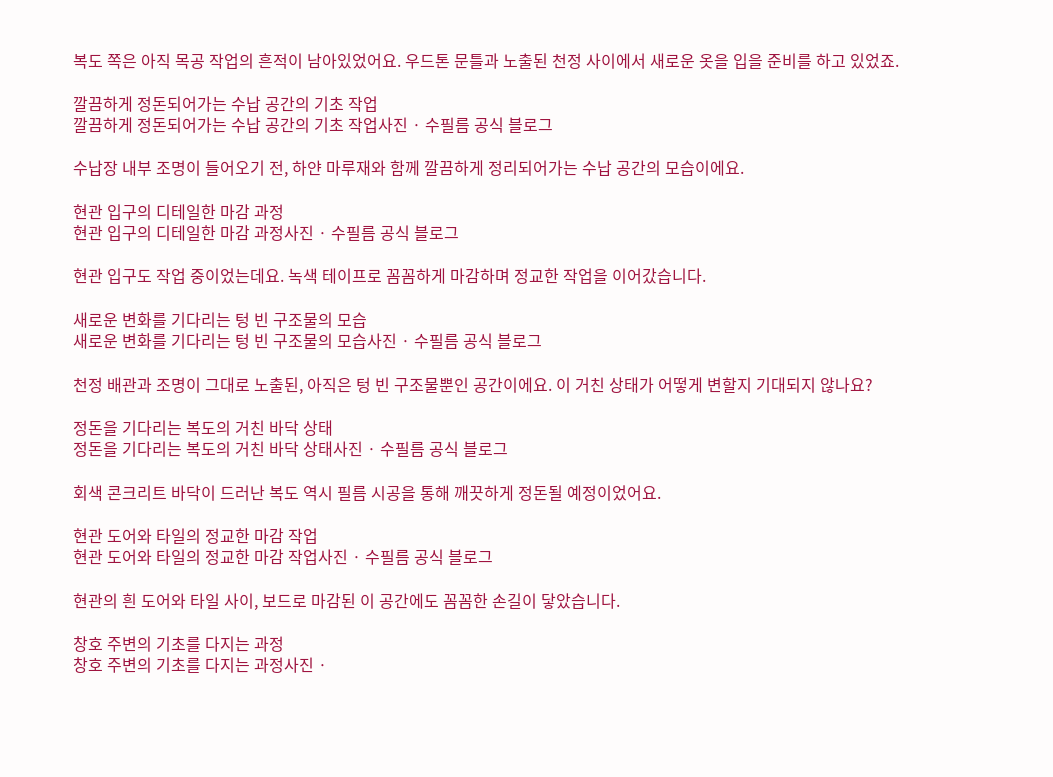복도 쪽은 아직 목공 작업의 흔적이 남아있었어요. 우드톤 문틀과 노출된 천정 사이에서 새로운 옷을 입을 준비를 하고 있었죠.

깔끔하게 정돈되어가는 수납 공간의 기초 작업
깔끔하게 정돈되어가는 수납 공간의 기초 작업사진 · 수필름 공식 블로그

수납장 내부 조명이 들어오기 전, 하얀 마루재와 함께 깔끔하게 정리되어가는 수납 공간의 모습이에요.

현관 입구의 디테일한 마감 과정
현관 입구의 디테일한 마감 과정사진 · 수필름 공식 블로그

현관 입구도 작업 중이었는데요. 녹색 테이프로 꼼꼼하게 마감하며 정교한 작업을 이어갔습니다.

새로운 변화를 기다리는 텅 빈 구조물의 모습
새로운 변화를 기다리는 텅 빈 구조물의 모습사진 · 수필름 공식 블로그

천정 배관과 조명이 그대로 노출된, 아직은 텅 빈 구조물뿐인 공간이에요. 이 거친 상태가 어떻게 변할지 기대되지 않나요?

정돈을 기다리는 복도의 거친 바닥 상태
정돈을 기다리는 복도의 거친 바닥 상태사진 · 수필름 공식 블로그

회색 콘크리트 바닥이 드러난 복도 역시 필름 시공을 통해 깨끗하게 정돈될 예정이었어요.

현관 도어와 타일의 정교한 마감 작업
현관 도어와 타일의 정교한 마감 작업사진 · 수필름 공식 블로그

현관의 흰 도어와 타일 사이, 보드로 마감된 이 공간에도 꼼꼼한 손길이 닿았습니다.

창호 주변의 기초를 다지는 과정
창호 주변의 기초를 다지는 과정사진 ·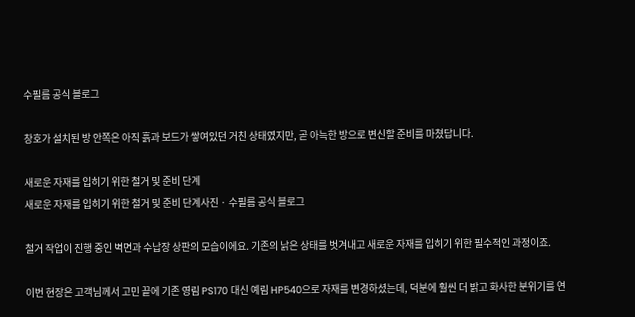수필름 공식 블로그

창호가 설치된 방 안쪽은 아직 흙과 보드가 쌓여있던 거친 상태였지만, 곧 아늑한 방으로 변신할 준비를 마쳤답니다.

새로운 자재를 입히기 위한 철거 및 준비 단계
새로운 자재를 입히기 위한 철거 및 준비 단계사진 · 수필름 공식 블로그

철거 작업이 진행 중인 벽면과 수납장 상판의 모습이에요. 기존의 낡은 상태를 벗겨내고 새로운 자재를 입히기 위한 필수적인 과정이죠.

이번 현장은 고객님께서 고민 끝에 기존 영림 PS170 대신 예림 HP540으로 자재를 변경하셨는데, 덕분에 훨씬 더 밝고 화사한 분위기를 연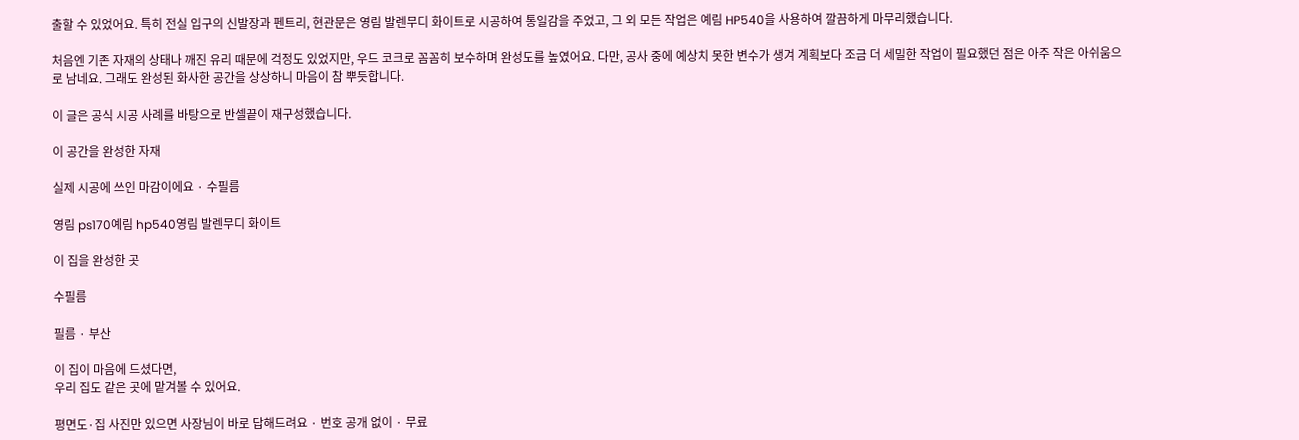출할 수 있었어요. 특히 전실 입구의 신발장과 펜트리, 현관문은 영림 발렌무디 화이트로 시공하여 통일감을 주었고, 그 외 모든 작업은 예림 HP540을 사용하여 깔끔하게 마무리했습니다.

처음엔 기존 자재의 상태나 깨진 유리 때문에 걱정도 있었지만, 우드 코크로 꼼꼼히 보수하며 완성도를 높였어요. 다만, 공사 중에 예상치 못한 변수가 생겨 계획보다 조금 더 세밀한 작업이 필요했던 점은 아주 작은 아쉬움으로 남네요. 그래도 완성된 화사한 공간을 상상하니 마음이 참 뿌듯합니다.

이 글은 공식 시공 사례를 바탕으로 반셀끝이 재구성했습니다.

이 공간을 완성한 자재

실제 시공에 쓰인 마감이에요 · 수필름

영림 ps170예림 hp540영림 발렌무디 화이트

이 집을 완성한 곳

수필름

필름 · 부산

이 집이 마음에 드셨다면,
우리 집도 같은 곳에 맡겨볼 수 있어요.

평면도·집 사진만 있으면 사장님이 바로 답해드려요 · 번호 공개 없이 · 무료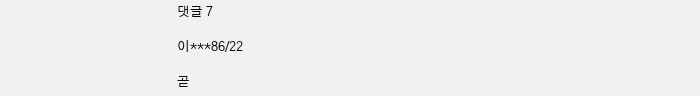댓글 7

이***86/22

곧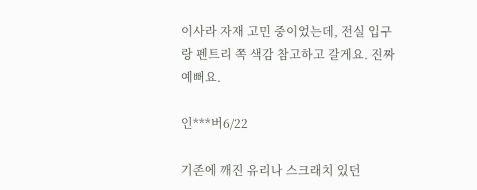이사라 자재 고민 중이었는데, 전실 입구랑 펜트리 쪽 색감 참고하고 갈게요. 진짜 예뻐요.

인***버6/22

기존에 깨진 유리나 스크래치 있던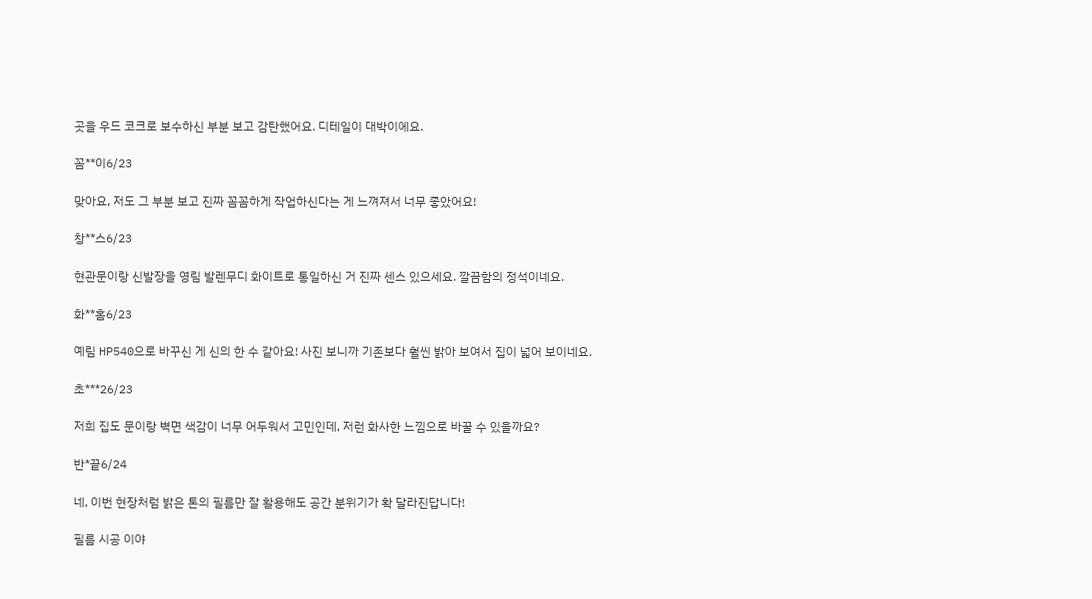곳을 우드 코크로 보수하신 부분 보고 감탄했어요. 디테일이 대박이에요.

꼼**이6/23

맞아요, 저도 그 부분 보고 진짜 꼼꼼하게 작업하신다는 게 느껴져서 너무 좋았어요!

창**스6/23

현관문이랑 신발장을 영림 발렌무디 화이트로 통일하신 거 진짜 센스 있으세요. 깔끔함의 정석이네요.

화**홈6/23

예림 HP540으로 바꾸신 게 신의 한 수 같아요! 사진 보니까 기존보다 훨씬 밝아 보여서 집이 넓어 보이네요.

초***26/23

저희 집도 문이랑 벽면 색감이 너무 어두워서 고민인데, 저런 화사한 느낌으로 바꿀 수 있을까요?

반*끝6/24

네, 이번 현장처럼 밝은 톤의 필름만 잘 활용해도 공간 분위기가 확 달라진답니다!

필름 시공 이야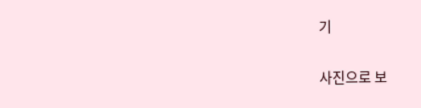기

사진으로 보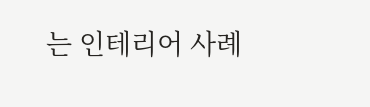는 인테리어 사례